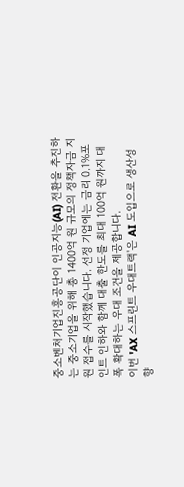중소벤처기업진흥공단이 인공지능(AI) 전환을 추진하는 중소기업을 위해 총 1400억 원 규모의 정책자금 지원 접수를 시작했습니다. 선정 기업에는 금리 0.1%포인트 인하와 함께 대출 한도를 최대 100억 원까지 대폭 확대하는 우대 조건을 제공합니다.
이번 'AX 스프린트 우대트랙'은 AI 도입으로 생산성 향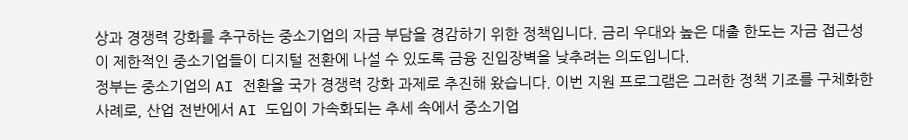상과 경쟁력 강화를 추구하는 중소기업의 자금 부담을 경감하기 위한 정책입니다. 금리 우대와 높은 대출 한도는 자금 접근성이 제한적인 중소기업들이 디지털 전환에 나설 수 있도록 금융 진입장벽을 낮추려는 의도입니다.
정부는 중소기업의 AI 전환을 국가 경쟁력 강화 과제로 추진해 왔습니다. 이번 지원 프로그램은 그러한 정책 기조를 구체화한 사례로, 산업 전반에서 AI 도입이 가속화되는 추세 속에서 중소기업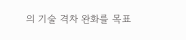의 기술 격차 완화를 목표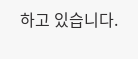하고 있습니다.